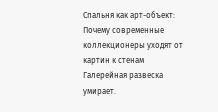Спальня как арт-объект: Почему современные коллекционеры уходят от картин к стенам
Галерейная развеска умирает.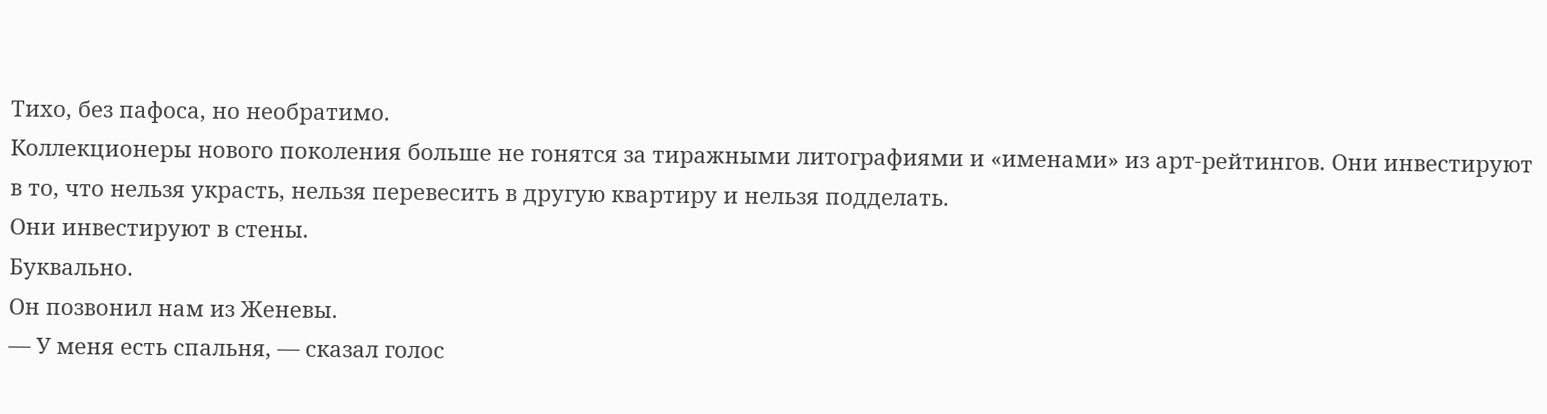Тихо, без пафоса, но необратимо.
Коллекционеры нового поколения больше не гонятся за тиражными литографиями и «именами» из арт-рейтингов. Они инвестируют в то, что нельзя украсть, нельзя перевесить в другую квартиру и нельзя подделать.
Они инвестируют в стены.
Буквально.
Он позвонил нам из Женевы.
— У меня есть спальня, — сказал голос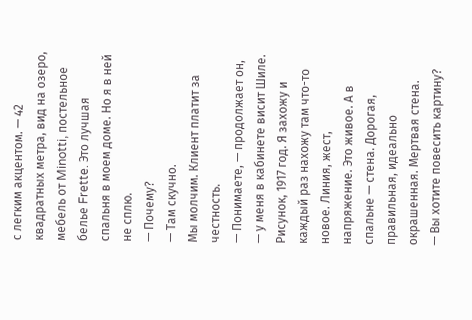с легким акцентом. — 42 квадратных метра, вид на озеро, мебель от Minotti, постельное белье Frette. Это лучшая спальня в моем доме. Но я в ней не сплю.
— Почему?
— Там скучно.
Мы молчим. Клиент платит за честность.
— Понимаете, — продолжает он, — у меня в кабинете висит Шиле. Рисунок, 1917 год. Я захожу и каждый раз нахожу там что-то новое. Линия, жест, напряжение. Это живое. А в спальне — стена. Дорогая, правильная, идеально окрашенная. Мертвая стена.
— Вы хотите повесить картину?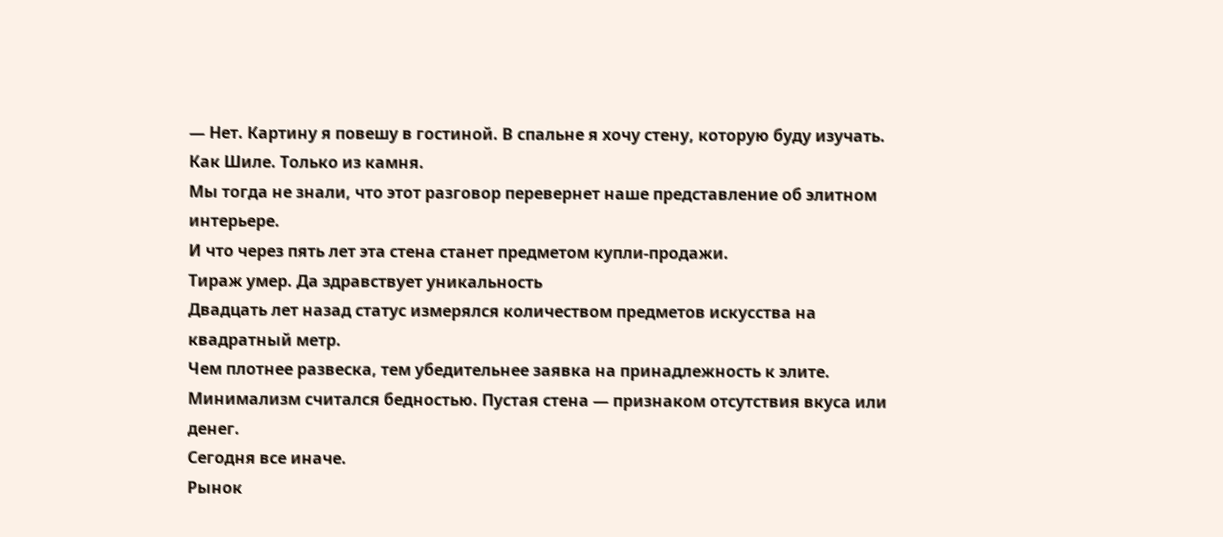— Нет. Картину я повешу в гостиной. В спальне я хочу стену, которую буду изучать. Как Шиле. Только из камня.
Мы тогда не знали, что этот разговор перевернет наше представление об элитном интерьере.
И что через пять лет эта стена станет предметом купли-продажи.
Тираж умер. Да здравствует уникальность
Двадцать лет назад статус измерялся количеством предметов искусства на квадратный метр.
Чем плотнее развеска, тем убедительнее заявка на принадлежность к элите. Минимализм считался бедностью. Пустая стена — признаком отсутствия вкуса или денег.
Сегодня все иначе.
Рынок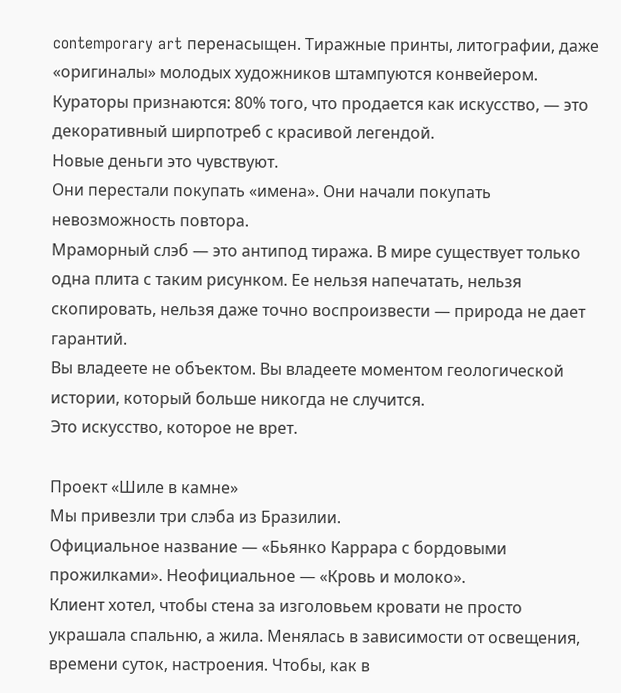contemporary art перенасыщен. Тиражные принты, литографии, даже «оригиналы» молодых художников штампуются конвейером. Кураторы признаются: 80% того, что продается как искусство, — это декоративный ширпотреб с красивой легендой.
Новые деньги это чувствуют.
Они перестали покупать «имена». Они начали покупать невозможность повтора.
Мраморный слэб — это антипод тиража. В мире существует только одна плита с таким рисунком. Ее нельзя напечатать, нельзя скопировать, нельзя даже точно воспроизвести — природа не дает гарантий.
Вы владеете не объектом. Вы владеете моментом геологической истории, который больше никогда не случится.
Это искусство, которое не врет.

Проект «Шиле в камне»
Мы привезли три слэба из Бразилии.
Официальное название — «Бьянко Каррара с бордовыми прожилками». Неофициальное — «Кровь и молоко».
Клиент хотел, чтобы стена за изголовьем кровати не просто украшала спальню, а жила. Менялась в зависимости от освещения, времени суток, настроения. Чтобы, как в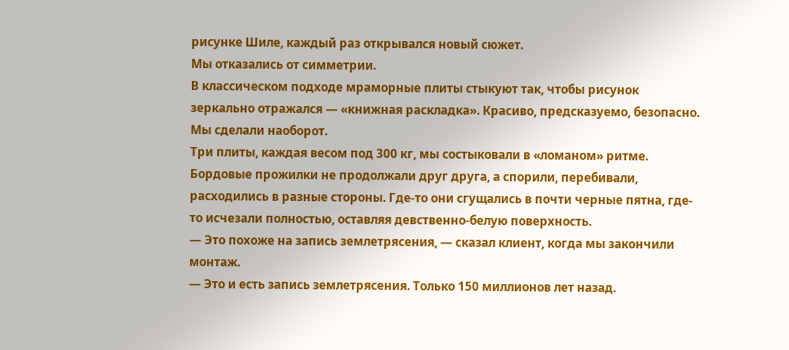рисунке Шиле, каждый раз открывался новый сюжет.
Мы отказались от симметрии.
В классическом подходе мраморные плиты стыкуют так, чтобы рисунок зеркально отражался — «книжная раскладка». Красиво, предсказуемо, безопасно.
Мы сделали наоборот.
Три плиты, каждая весом под 300 кг, мы состыковали в «ломаном» ритме. Бордовые прожилки не продолжали друг друга, а спорили, перебивали, расходились в разные стороны. Где-то они сгущались в почти черные пятна, где-то исчезали полностью, оставляя девственно-белую поверхность.
— Это похоже на запись землетрясения, — сказал клиент, когда мы закончили монтаж.
— Это и есть запись землетрясения. Только 150 миллионов лет назад.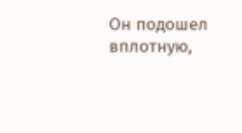Он подошел вплотную,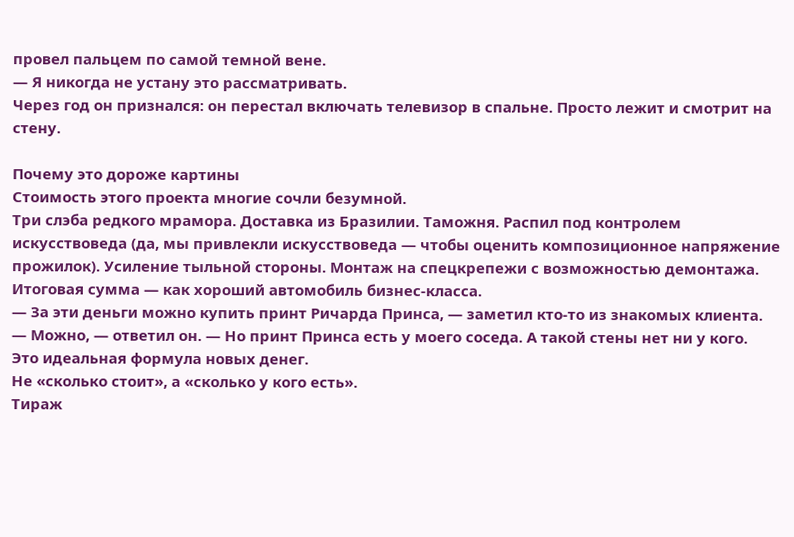провел пальцем по самой темной вене.
— Я никогда не устану это рассматривать.
Через год он признался: он перестал включать телевизор в спальне. Просто лежит и смотрит на стену.

Почему это дороже картины
Стоимость этого проекта многие сочли безумной.
Три слэба редкого мрамора. Доставка из Бразилии. Таможня. Распил под контролем искусствоведа (да, мы привлекли искусствоведа — чтобы оценить композиционное напряжение прожилок). Усиление тыльной стороны. Монтаж на спецкрепежи с возможностью демонтажа.
Итоговая сумма — как хороший автомобиль бизнес-класса.
— За эти деньги можно купить принт Ричарда Принса, — заметил кто-то из знакомых клиента.
— Можно, — ответил он. — Но принт Принса есть у моего соседа. А такой стены нет ни у кого.
Это идеальная формула новых денег.
Не «сколько стоит», а «сколько у кого есть».
Тираж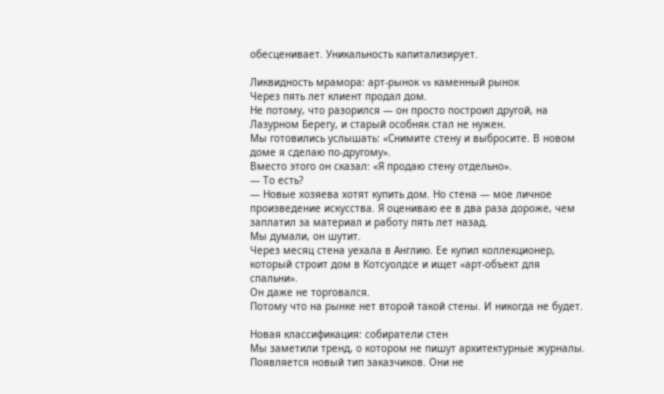обесценивает. Уникальность капитализирует.

Ликвидность мрамора: арт-рынок vs каменный рынок
Через пять лет клиент продал дом.
Не потому, что разорился — он просто построил другой, на Лазурном Берегу, и старый особняк стал не нужен.
Мы готовились услышать: «Снимите стену и выбросите. В новом доме я сделаю по-другому».
Вместо этого он сказал: «Я продаю стену отдельно».
— То есть?
— Новые хозяева хотят купить дом. Но стена — мое личное произведение искусства. Я оцениваю ее в два раза дороже, чем заплатил за материал и работу пять лет назад.
Мы думали, он шутит.
Через месяц стена уехала в Англию. Ее купил коллекционер, который строит дом в Котсуолдсе и ищет «арт-объект для спальни».
Он даже не торговался.
Потому что на рынке нет второй такой стены. И никогда не будет.

Новая классификация: собиратели стен
Мы заметили тренд, о котором не пишут архитектурные журналы.
Появляется новый тип заказчиков. Они не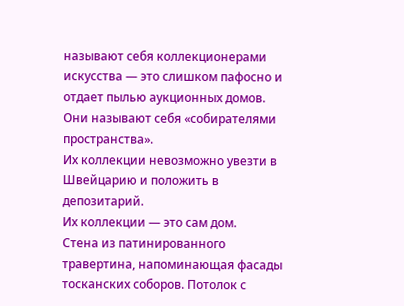называют себя коллекционерами искусства — это слишком пафосно и отдает пылью аукционных домов. Они называют себя «собирателями пространства».
Их коллекции невозможно увезти в Швейцарию и положить в депозитарий.
Их коллекции — это сам дом.
Стена из патинированного травертина, напоминающая фасады тосканских соборов. Потолок с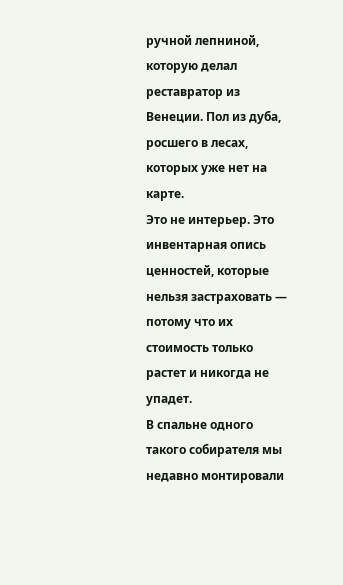ручной лепниной, которую делал реставратор из Венеции. Пол из дуба, росшего в лесах, которых уже нет на карте.
Это не интерьер. Это инвентарная опись ценностей, которые нельзя застраховать — потому что их стоимость только растет и никогда не упадет.
В спальне одного такого собирателя мы недавно монтировали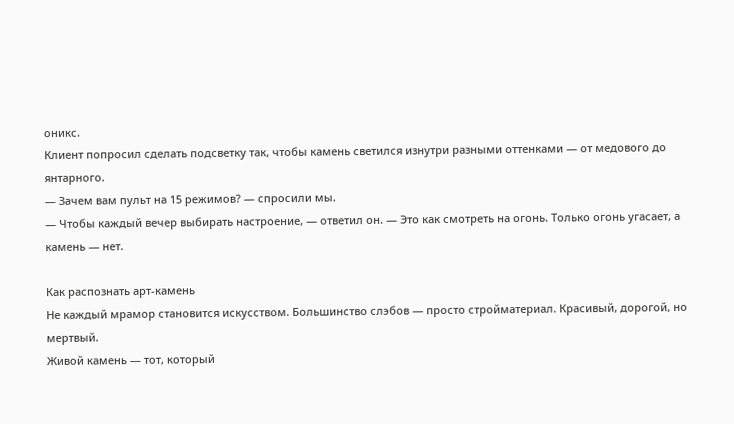оникс.
Клиент попросил сделать подсветку так, чтобы камень светился изнутри разными оттенками — от медового до янтарного.
— Зачем вам пульт на 15 режимов? — спросили мы.
— Чтобы каждый вечер выбирать настроение, — ответил он. — Это как смотреть на огонь. Только огонь угасает, а камень — нет.

Как распознать арт-камень
Не каждый мрамор становится искусством. Большинство слэбов — просто стройматериал. Красивый, дорогой, но мертвый.
Живой камень — тот, который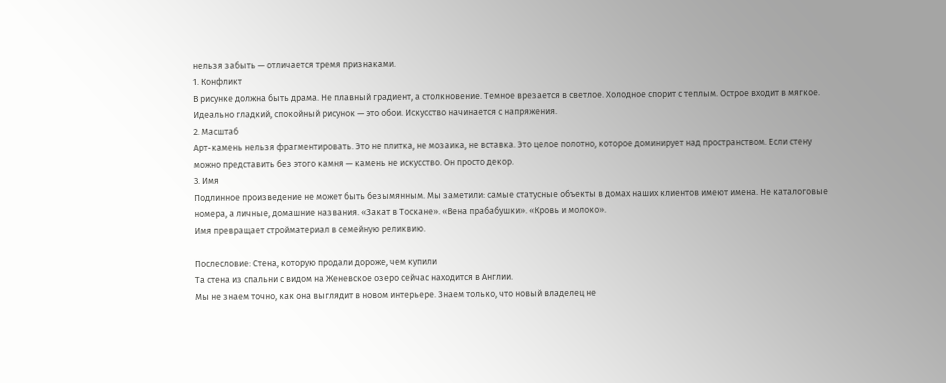нельзя забыть — отличается тремя признаками.
1. Конфликт
В рисунке должна быть драма. Не плавный градиент, а столкновение. Темное врезается в светлое. Холодное спорит с теплым. Острое входит в мягкое. Идеально гладкий, спокойный рисунок — это обои. Искусство начинается с напряжения.
2. Масштаб
Арт-камень нельзя фрагментировать. Это не плитка, не мозаика, не вставка. Это целое полотно, которое доминирует над пространством. Если стену можно представить без этого камня — камень не искусство. Он просто декор.
3. Имя
Подлинное произведение не может быть безымянным. Мы заметили: самые статусные объекты в домах наших клиентов имеют имена. Не каталоговые номера, а личные, домашние названия. «Закат в Тоскане». «Вена прабабушки». «Кровь и молоко».
Имя превращает стройматериал в семейную реликвию.

Послесловие: Стена, которую продали дороже, чем купили
Та стена из спальни с видом на Женевское озеро сейчас находится в Англии.
Мы не знаем точно, как она выглядит в новом интерьере. Знаем только, что новый владелец не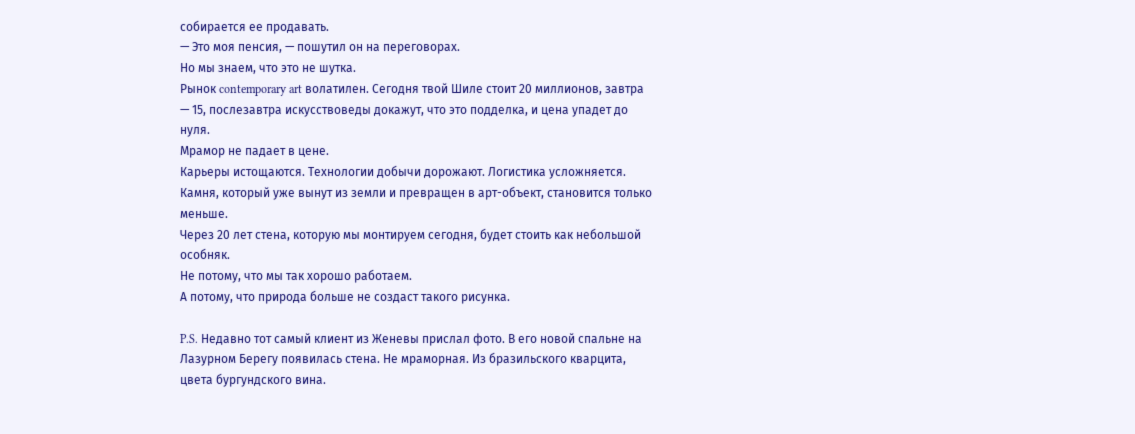собирается ее продавать.
— Это моя пенсия, — пошутил он на переговорах.
Но мы знаем, что это не шутка.
Рынок contemporary art волатилен. Сегодня твой Шиле стоит 20 миллионов, завтра — 15, послезавтра искусствоведы докажут, что это подделка, и цена упадет до нуля.
Мрамор не падает в цене.
Карьеры истощаются. Технологии добычи дорожают. Логистика усложняется. Камня, который уже вынут из земли и превращен в арт-объект, становится только меньше.
Через 20 лет стена, которую мы монтируем сегодня, будет стоить как небольшой особняк.
Не потому, что мы так хорошо работаем.
А потому, что природа больше не создаст такого рисунка.

P.S. Недавно тот самый клиент из Женевы прислал фото. В его новой спальне на Лазурном Берегу появилась стена. Не мраморная. Из бразильского кварцита, цвета бургундского вина.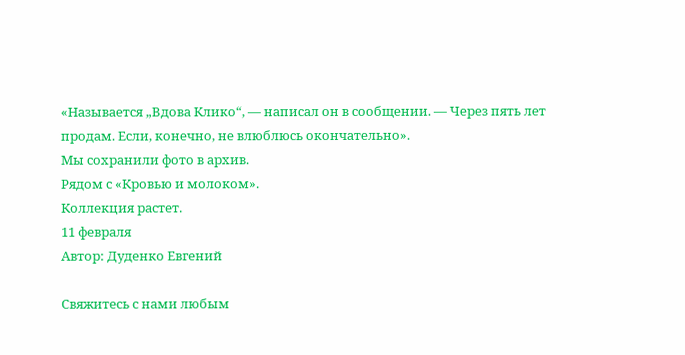«Называется „Вдова Клико“, — написал он в сообщении. — Через пять лет продам. Если, конечно, не влюблюсь окончательно».
Мы сохранили фото в архив.
Рядом с «Кровью и молоком».
Коллекция растет.
11 февраля
Автор: Дуденко Евгений

Cвяжитесь с нами любым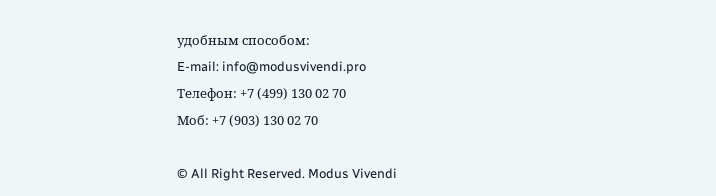удобным способом:
E-mail: info@modusvivendi.pro
Телефон: +7 (499) 130 02 70
Моб: +7 (903) 130 02 70

© All Right Reserved. Modus Vivendi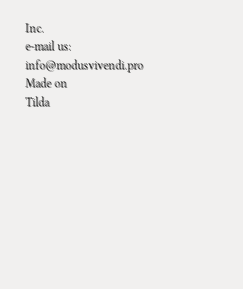Inc.
e-mail us: info@modusvivendi.pro
Made on
Tilda